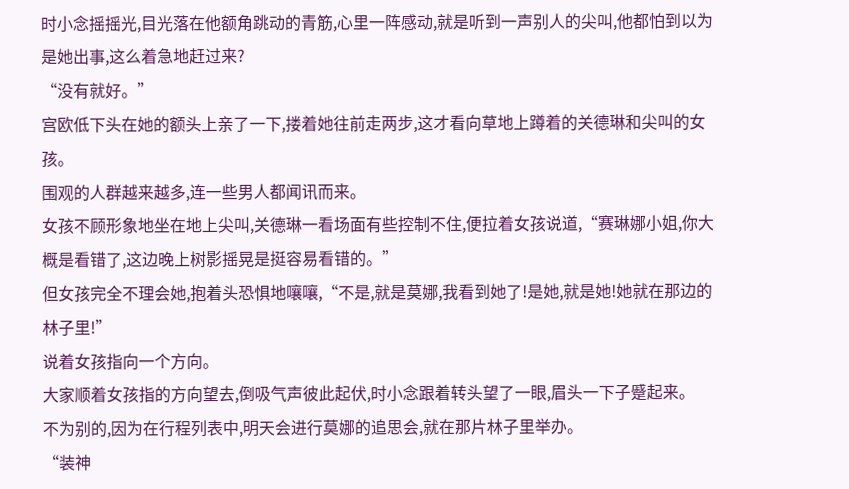时小念摇摇光,目光落在他额角跳动的青筋,心里一阵感动,就是听到一声别人的尖叫,他都怕到以为是她出事,这么着急地赶过来?
“没有就好。”
宫欧低下头在她的额头上亲了一下,搂着她往前走两步,这才看向草地上蹲着的关德琳和尖叫的女孩。
围观的人群越来越多,连一些男人都闻讯而来。
女孩不顾形象地坐在地上尖叫,关德琳一看场面有些控制不住,便拉着女孩说道,“赛琳娜小姐,你大概是看错了,这边晚上树影摇晃是挺容易看错的。”
但女孩完全不理会她,抱着头恐惧地嚷嚷,“不是,就是莫娜,我看到她了!是她,就是她!她就在那边的林子里!”
说着女孩指向一个方向。
大家顺着女孩指的方向望去,倒吸气声彼此起伏,时小念跟着转头望了一眼,眉头一下子蹙起来。
不为别的,因为在行程列表中,明天会进行莫娜的追思会,就在那片林子里举办。
“装神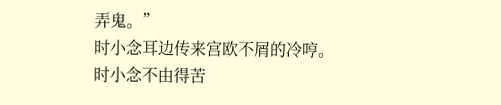弄鬼。”
时小念耳边传来宫欧不屑的冷哼。
时小念不由得苦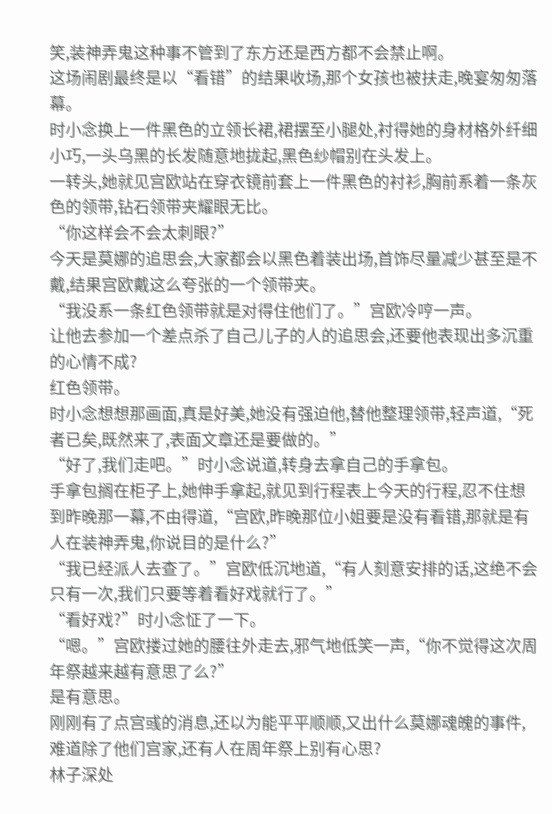笑,装神弄鬼这种事不管到了东方还是西方都不会禁止啊。
这场闹剧最终是以“看错”的结果收场,那个女孩也被扶走,晚宴匆匆落幕。
时小念换上一件黑色的立领长裙,裙摆至小腿处,衬得她的身材格外纤细小巧,一头乌黑的长发随意地拢起,黑色纱帽别在头发上。
一转头,她就见宫欧站在穿衣镜前套上一件黑色的衬衫,胸前系着一条灰色的领带,钻石领带夹耀眼无比。
“你这样会不会太刺眼?”
今天是莫娜的追思会,大家都会以黑色着装出场,首饰尽量减少甚至是不戴,结果宫欧戴这么夸张的一个领带夹。
“我没系一条红色领带就是对得住他们了。”宫欧冷哼一声。
让他去参加一个差点杀了自己儿子的人的追思会,还要他表现出多沉重的心情不成?
红色领带。
时小念想想那画面,真是好美,她没有强迫他,替他整理领带,轻声道,“死者已矣,既然来了,表面文章还是要做的。”
“好了,我们走吧。”时小念说道,转身去拿自己的手拿包。
手拿包搁在柜子上,她伸手拿起,就见到行程表上今天的行程,忍不住想到昨晚那一幕,不由得道,“宫欧,昨晚那位小姐要是没有看错,那就是有人在装神弄鬼,你说目的是什么?”
“我已经派人去查了。”宫欧低沉地道,“有人刻意安排的话,这绝不会只有一次,我们只要等着看好戏就行了。”
“看好戏?”时小念怔了一下。
“嗯。”宫欧搂过她的腰往外走去,邪气地低笑一声,“你不觉得这次周年祭越来越有意思了么?”
是有意思。
刚刚有了点宫彧的消息,还以为能平平顺顺,又出什么莫娜魂魄的事件,难道除了他们宫家,还有人在周年祭上别有心思?
林子深处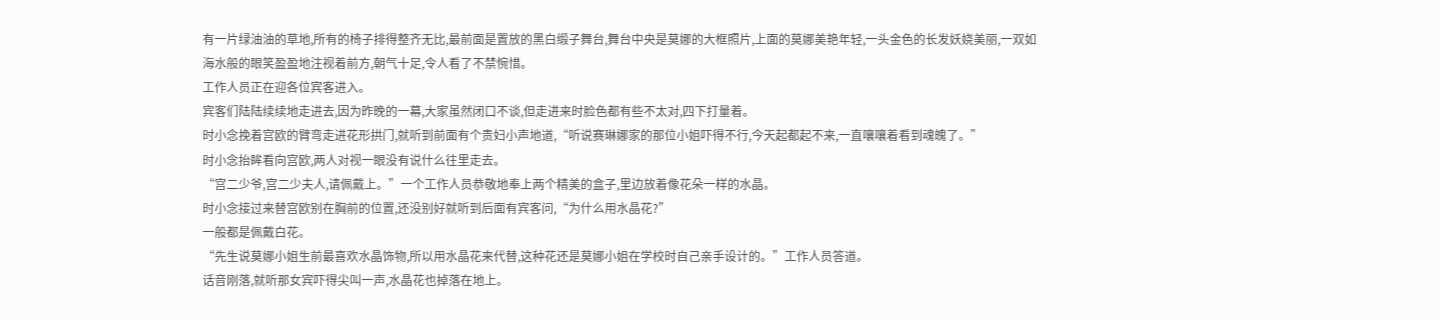有一片绿油油的草地,所有的椅子排得整齐无比,最前面是置放的黑白缎子舞台,舞台中央是莫娜的大框照片,上面的莫娜美艳年轻,一头金色的长发妖娆美丽,一双如海水般的眼笑盈盈地注视着前方,朝气十足,令人看了不禁惋惜。
工作人员正在迎各位宾客进入。
宾客们陆陆续续地走进去,因为昨晚的一幕,大家虽然闭口不谈,但走进来时脸色都有些不太对,四下打量着。
时小念挽着宫欧的臂弯走进花形拱门,就听到前面有个贵妇小声地道,“听说赛琳娜家的那位小姐吓得不行,今天起都起不来,一直嚷嚷着看到魂魄了。”
时小念抬眸看向宫欧,两人对视一眼没有说什么往里走去。
“宫二少爷,宫二少夫人,请佩戴上。”一个工作人员恭敬地奉上两个精美的盒子,里边放着像花朵一样的水晶。
时小念接过来替宫欧别在胸前的位置,还没别好就听到后面有宾客问,“为什么用水晶花?”
一般都是佩戴白花。
“先生说莫娜小姐生前最喜欢水晶饰物,所以用水晶花来代替,这种花还是莫娜小姐在学校时自己亲手设计的。”工作人员答道。
话音刚落,就听那女宾吓得尖叫一声,水晶花也掉落在地上。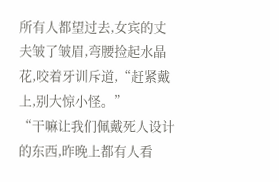所有人都望过去,女宾的丈夫皱了皱眉,弯腰捡起水晶花,咬着牙训斥道,“赶紧戴上,别大惊小怪。”
“干嘛让我们佩戴死人设计的东西,昨晚上都有人看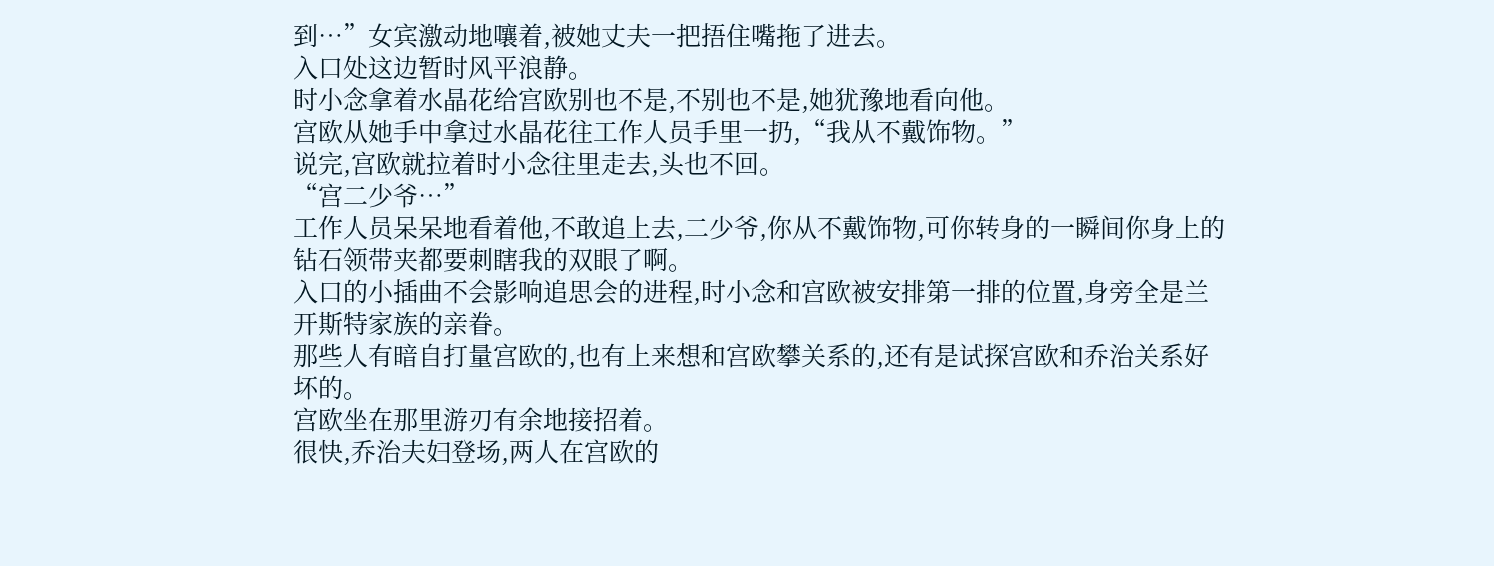到…”女宾激动地嚷着,被她丈夫一把捂住嘴拖了进去。
入口处这边暂时风平浪静。
时小念拿着水晶花给宫欧别也不是,不别也不是,她犹豫地看向他。
宫欧从她手中拿过水晶花往工作人员手里一扔,“我从不戴饰物。”
说完,宫欧就拉着时小念往里走去,头也不回。
“宫二少爷…”
工作人员呆呆地看着他,不敢追上去,二少爷,你从不戴饰物,可你转身的一瞬间你身上的钻石领带夹都要刺瞎我的双眼了啊。
入口的小插曲不会影响追思会的进程,时小念和宫欧被安排第一排的位置,身旁全是兰开斯特家族的亲眷。
那些人有暗自打量宫欧的,也有上来想和宫欧攀关系的,还有是试探宫欧和乔治关系好坏的。
宫欧坐在那里游刃有余地接招着。
很快,乔治夫妇登场,两人在宫欧的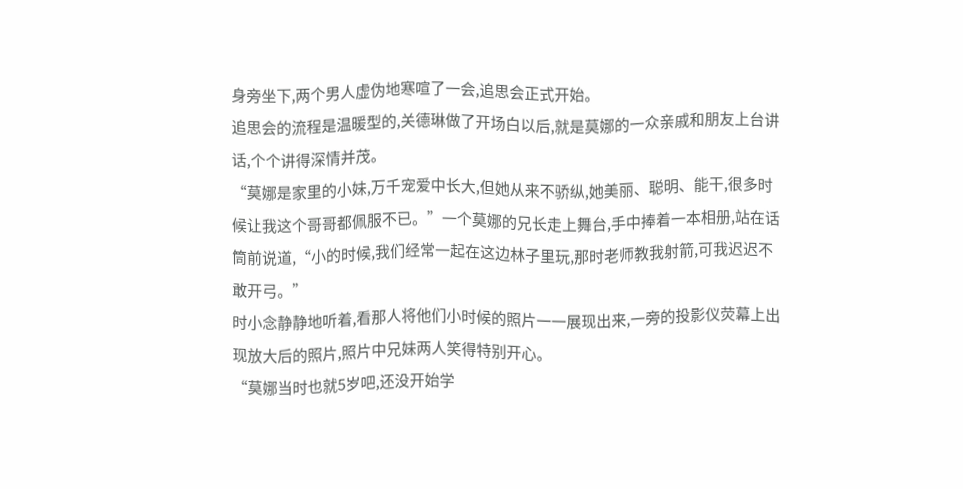身旁坐下,两个男人虚伪地寒喧了一会,追思会正式开始。
追思会的流程是温暖型的,关德琳做了开场白以后,就是莫娜的一众亲戚和朋友上台讲话,个个讲得深情并茂。
“莫娜是家里的小妹,万千宠爱中长大,但她从来不骄纵,她美丽、聪明、能干,很多时候让我这个哥哥都佩服不已。”一个莫娜的兄长走上舞台,手中捧着一本相册,站在话筒前说道,“小的时候,我们经常一起在这边林子里玩,那时老师教我射箭,可我迟迟不敢开弓。”
时小念静静地听着,看那人将他们小时候的照片一一展现出来,一旁的投影仪荧幕上出现放大后的照片,照片中兄妹两人笑得特别开心。
“莫娜当时也就5岁吧,还没开始学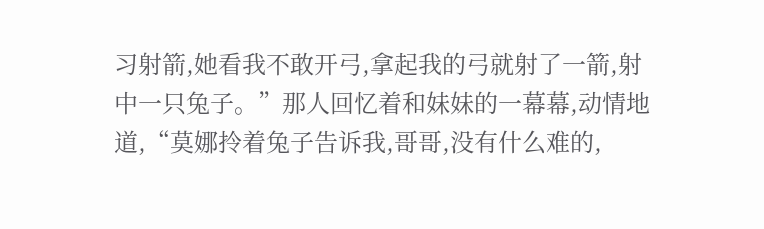习射箭,她看我不敢开弓,拿起我的弓就射了一箭,射中一只兔子。”那人回忆着和妹妹的一幕幕,动情地道,“莫娜拎着兔子告诉我,哥哥,没有什么难的,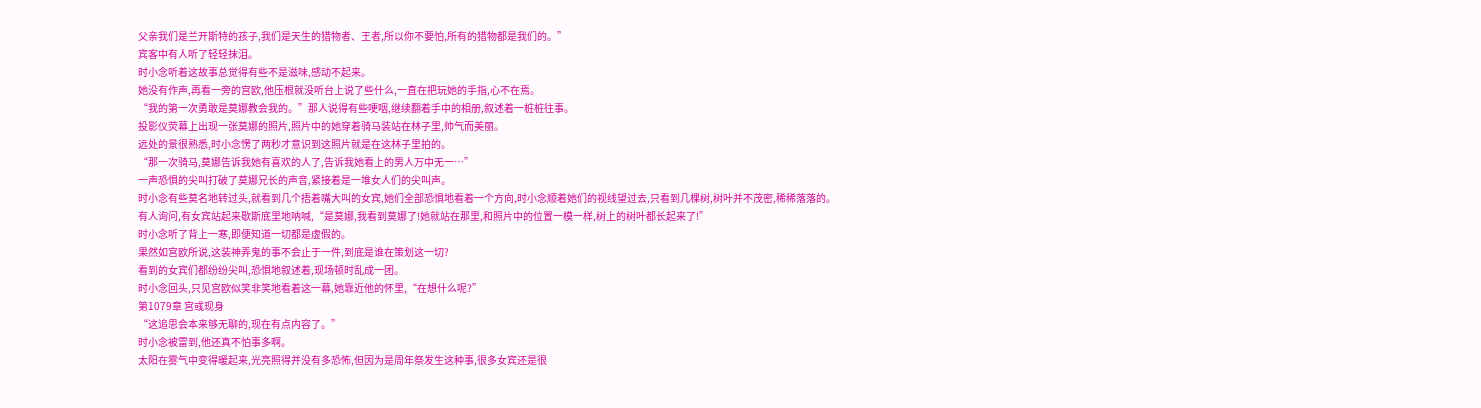父亲我们是兰开斯特的孩子,我们是天生的猎物者、王者,所以你不要怕,所有的猎物都是我们的。”
宾客中有人听了轻轻抹泪。
时小念听着这故事总觉得有些不是滋味,感动不起来。
她没有作声,再看一旁的宫欧,他压根就没听台上说了些什么,一直在把玩她的手指,心不在焉。
“我的第一次勇敢是莫娜教会我的。”那人说得有些哽咽,继续翻着手中的相册,叙述着一桩桩往事。
投影仪荧幕上出现一张莫娜的照片,照片中的她穿着骑马装站在林子里,帅气而美丽。
远处的景很熟悉,时小念愣了两秒才意识到这照片就是在这林子里拍的。
“那一次骑马,莫娜告诉我她有喜欢的人了,告诉我她看上的男人万中无一…”
一声恐惧的尖叫打破了莫娜兄长的声音,紧接着是一堆女人们的尖叫声。
时小念有些莫名地转过头,就看到几个捂着嘴大叫的女宾,她们全部恐惧地看着一个方向,时小念顺着她们的视线望过去,只看到几棵树,树叶并不茂密,稀稀落落的。
有人询问,有女宾站起来歇斯底里地呐喊,“是莫娜,我看到莫娜了!她就站在那里,和照片中的位置一模一样,树上的树叶都长起来了!”
时小念听了背上一寒,即便知道一切都是虚假的。
果然如宫欧所说,这装神弄鬼的事不会止于一件,到底是谁在策划这一切?
看到的女宾们都纷纷尖叫,恐惧地叙述着,现场顿时乱成一团。
时小念回头,只见宫欧似笑非笑地看着这一幕,她靠近他的怀里,“在想什么呢?”
第1079章 宫彧现身
“这追思会本来够无聊的,现在有点内容了。”
时小念被雷到,他还真不怕事多啊。
太阳在雾气中变得暖起来,光亮照得并没有多恐怖,但因为是周年祭发生这种事,很多女宾还是很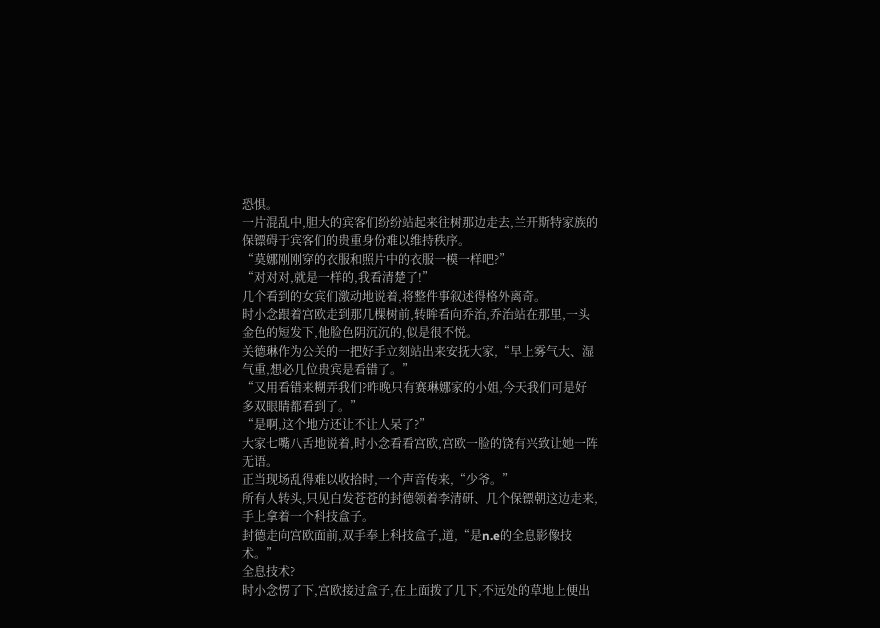恐惧。
一片混乱中,胆大的宾客们纷纷站起来往树那边走去,兰开斯特家族的保镖碍于宾客们的贵重身份难以维持秩序。
“莫娜刚刚穿的衣服和照片中的衣服一模一样吧?”
“对对对,就是一样的,我看清楚了!”
几个看到的女宾们激动地说着,将整件事叙述得格外离奇。
时小念跟着宫欧走到那几棵树前,转眸看向乔治,乔治站在那里,一头金色的短发下,他脸色阴沉沉的,似是很不悦。
关德琳作为公关的一把好手立刻站出来安抚大家,“早上雾气大、湿气重,想必几位贵宾是看错了。”
“又用看错来糊弄我们?昨晚只有赛琳娜家的小姐,今天我们可是好多双眼睛都看到了。”
“是啊,这个地方还让不让人呆了?”
大家七嘴八舌地说着,时小念看看宫欧,宫欧一脸的饶有兴致让她一阵无语。
正当现场乱得难以收拾时,一个声音传来,“少爷。”
所有人转头,只见白发苍苍的封德领着李清研、几个保镖朝这边走来,手上拿着一个科技盒子。
封德走向宫欧面前,双手奉上科技盒子,道,“是n.e的全息影像技术。”
全息技术?
时小念愣了下,宫欧接过盒子,在上面拨了几下,不远处的草地上便出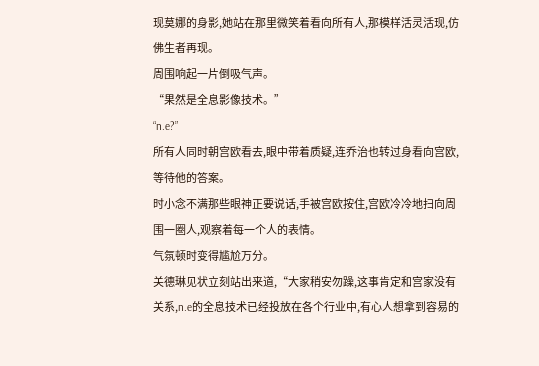现莫娜的身影,她站在那里微笑着看向所有人,那模样活灵活现,仿佛生者再现。
周围响起一片倒吸气声。
“果然是全息影像技术。”
“n.e?”
所有人同时朝宫欧看去,眼中带着质疑,连乔治也转过身看向宫欧,等待他的答案。
时小念不满那些眼神正要说话,手被宫欧按住,宫欧冷冷地扫向周围一圈人,观察着每一个人的表情。
气氛顿时变得尴尬万分。
关德琳见状立刻站出来道,“大家稍安勿躁,这事肯定和宫家没有关系,n.e的全息技术已经投放在各个行业中,有心人想拿到容易的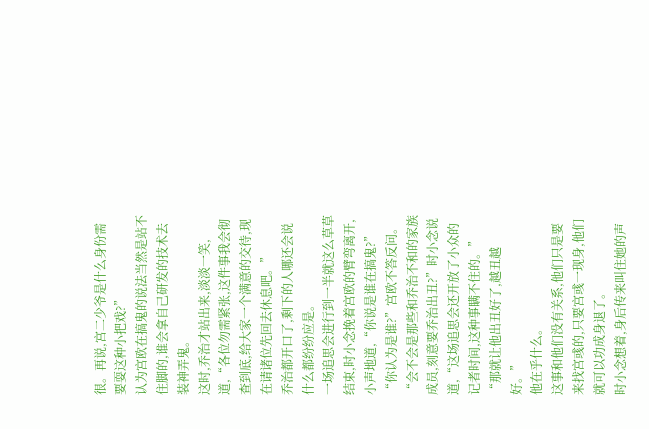很。再说,宫二少爷是什么身份需要耍这种小把戏?”
认为宫欧在搞鬼的说法当然是站不住脚的,谁会拿自己研发的技术去装神弄鬼。
这时,乔治才站出来,淡淡一笑,道,“各位勿需紧张,这件事我会彻查到底,给大家一个满意的交待,现在请诸位先回去休息吧。”
乔治都开口了,剩下的人哪还会说什么都纷纷应是。
一场追思会进行到一半就这么草草结束,时小念挽着宫欧的臂弯离开,小声地道,“你说是谁在搞鬼?”
“你认为是谁?”宫欧不答反问。
“会不会是那些和乔治不和的家族成员,刻意要乔治出丑?”时小念说道,“这场追思会还开放了小众的记者时间,这种事瞒不住的。”
“那就让他出丑好了,越丑越好。”
他在乎什么。
这事和他们没有关系,他们只是要来找宫彧的,只要宫彧一现身,他们就可以功成身退了。
时小念想着,身后传来叫住她的声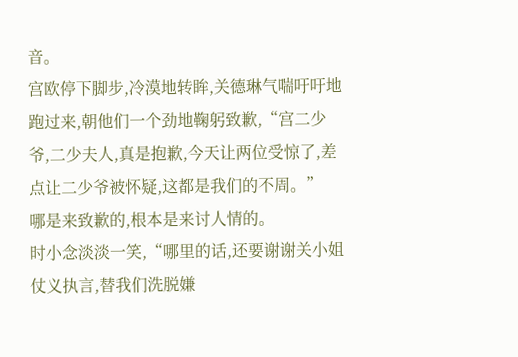音。
宫欧停下脚步,冷漠地转眸,关德琳气喘吁吁地跑过来,朝他们一个劲地鞠躬致歉,“宫二少爷,二少夫人,真是抱歉,今天让两位受惊了,差点让二少爷被怀疑,这都是我们的不周。”
哪是来致歉的,根本是来讨人情的。
时小念淡淡一笑,“哪里的话,还要谢谢关小姐仗义执言,替我们洗脱嫌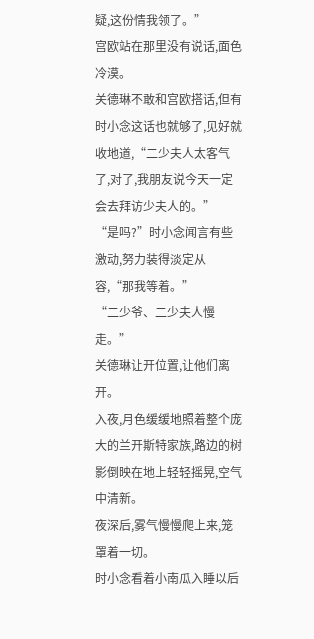疑,这份情我领了。”
宫欧站在那里没有说话,面色冷漠。
关德琳不敢和宫欧搭话,但有时小念这话也就够了,见好就收地道,“二少夫人太客气了,对了,我朋友说今天一定会去拜访少夫人的。”
“是吗?”时小念闻言有些激动,努力装得淡定从容,“那我等着。”
“二少爷、二少夫人慢走。”
关德琳让开位置,让他们离开。
入夜,月色缓缓地照着整个庞大的兰开斯特家族,路边的树影倒映在地上轻轻摇晃,空气中清新。
夜深后,雾气慢慢爬上来,笼罩着一切。
时小念看着小南瓜入睡以后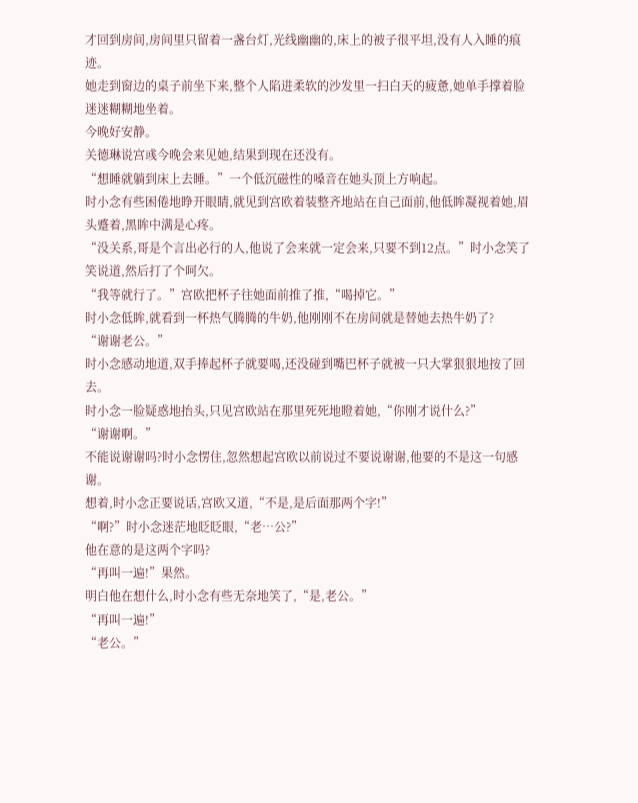才回到房间,房间里只留着一盏台灯,光线幽幽的,床上的被子很平坦,没有人入睡的痕迹。
她走到窗边的桌子前坐下来,整个人陷进柔软的沙发里一扫白天的疲惫,她单手撑着脸迷迷糊糊地坐着。
今晚好安静。
关德琳说宫彧今晚会来见她,结果到现在还没有。
“想睡就躺到床上去睡。”一个低沉磁性的嗓音在她头顶上方响起。
时小念有些困倦地睁开眼睛,就见到宫欧着装整齐地站在自己面前,他低眸凝视着她,眉头蹙着,黑眸中满是心疼。
“没关系,哥是个言出必行的人,他说了会来就一定会来,只要不到12点。”时小念笑了笑说道,然后打了个呵欠。
“我等就行了。”宫欧把杯子往她面前推了推,“喝掉它。”
时小念低眸,就看到一杯热气腾腾的牛奶,他刚刚不在房间就是替她去热牛奶了?
“谢谢老公。”
时小念感动地道,双手捧起杯子就要喝,还没碰到嘴巴杯子就被一只大掌狠狠地按了回去。
时小念一脸疑惑地抬头,只见宫欧站在那里死死地瞪着她,“你刚才说什么?”
“谢谢啊。”
不能说谢谢吗?时小念愣住,忽然想起宫欧以前说过不要说谢谢,他要的不是这一句感谢。
想着,时小念正要说话,宫欧又道,“不是,是后面那两个字!”
“啊?”时小念迷茫地眨眨眼,“老…公?”
他在意的是这两个字吗?
“再叫一遍!”果然。
明白他在想什么,时小念有些无奈地笑了,“是,老公。”
“再叫一遍!”
“老公。”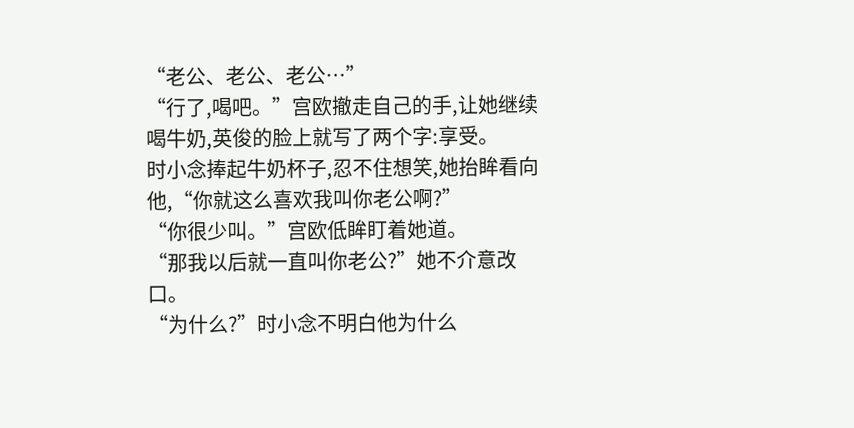“老公、老公、老公…”
“行了,喝吧。”宫欧撤走自己的手,让她继续喝牛奶,英俊的脸上就写了两个字:享受。
时小念捧起牛奶杯子,忍不住想笑,她抬眸看向他,“你就这么喜欢我叫你老公啊?”
“你很少叫。”宫欧低眸盯着她道。
“那我以后就一直叫你老公?”她不介意改口。
“为什么?”时小念不明白他为什么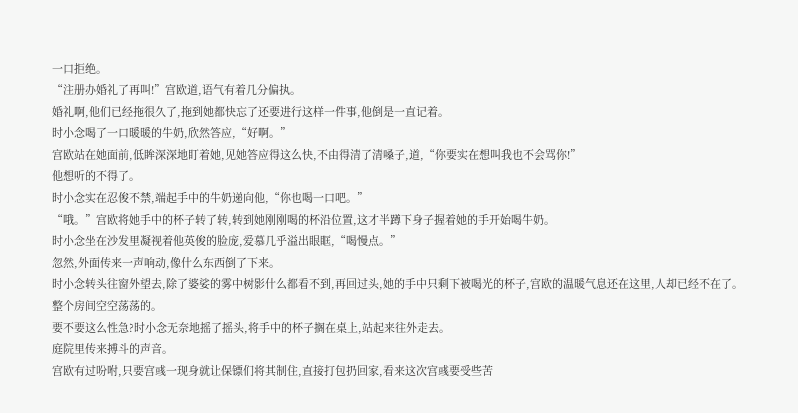一口拒绝。
“注册办婚礼了再叫!”宫欧道,语气有着几分偏执。
婚礼啊,他们已经拖很久了,拖到她都快忘了还要进行这样一件事,他倒是一直记着。
时小念喝了一口暖暖的牛奶,欣然答应,“好啊。”
宫欧站在她面前,低眸深深地盯着她,见她答应得这么快,不由得清了清嗓子,道,“你要实在想叫我也不会骂你!”
他想听的不得了。
时小念实在忍俊不禁,端起手中的牛奶递向他,“你也喝一口吧。”
“哦。”宫欧将她手中的杯子转了转,转到她刚刚喝的杯沿位置,这才半蹲下身子握着她的手开始喝牛奶。
时小念坐在沙发里凝视着他英俊的脸庞,爱慕几乎溢出眼眶,“喝慢点。”
忽然,外面传来一声响动,像什么东西倒了下来。
时小念转头往窗外望去,除了婆娑的雾中树影什么都看不到,再回过头,她的手中只剩下被喝光的杯子,宫欧的温暖气息还在这里,人却已经不在了。
整个房间空空荡荡的。
要不要这么性急?时小念无奈地摇了摇头,将手中的杯子搁在桌上,站起来往外走去。
庭院里传来搏斗的声音。
宫欧有过吩咐,只要宫彧一现身就让保镖们将其制住,直接打包扔回家,看来这次宫彧要受些苦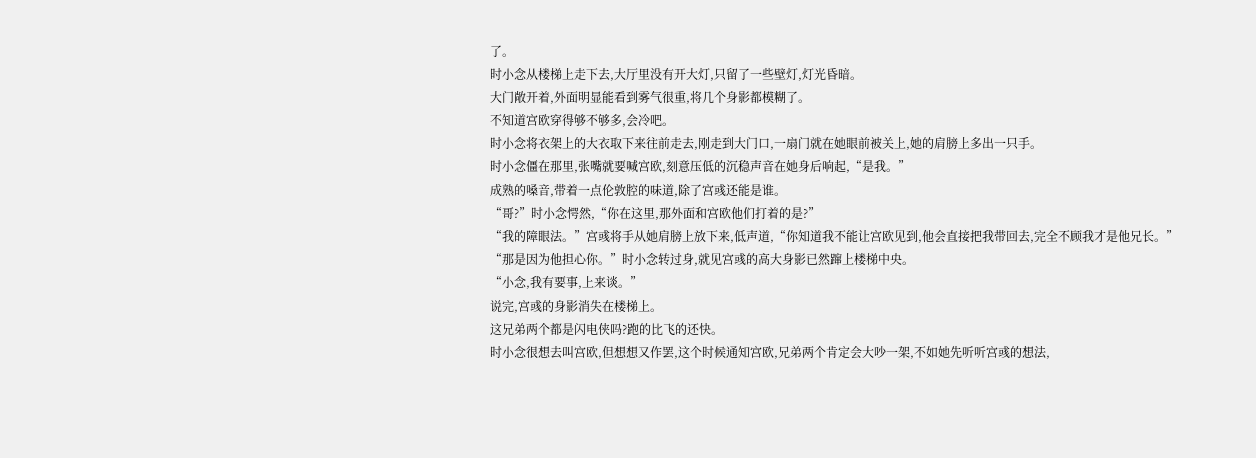了。
时小念从楼梯上走下去,大厅里没有开大灯,只留了一些壁灯,灯光昏暗。
大门敞开着,外面明显能看到雾气很重,将几个身影都模糊了。
不知道宫欧穿得够不够多,会冷吧。
时小念将衣架上的大衣取下来往前走去,刚走到大门口,一扇门就在她眼前被关上,她的肩膀上多出一只手。
时小念僵在那里,张嘴就要喊宫欧,刻意压低的沉稳声音在她身后响起,“是我。”
成熟的嗓音,带着一点伦敦腔的味道,除了宫彧还能是谁。
“哥?”时小念愕然,“你在这里,那外面和宫欧他们打着的是?”
“我的障眼法。”宫彧将手从她肩膀上放下来,低声道,“你知道我不能让宫欧见到,他会直接把我带回去,完全不顾我才是他兄长。”
“那是因为他担心你。”时小念转过身,就见宫彧的高大身影已然蹿上楼梯中央。
“小念,我有要事,上来谈。”
说完,宫彧的身影消失在楼梯上。
这兄弟两个都是闪电侠吗?跑的比飞的还快。
时小念很想去叫宫欧,但想想又作罢,这个时候通知宫欧,兄弟两个肯定会大吵一架,不如她先听听宫彧的想法,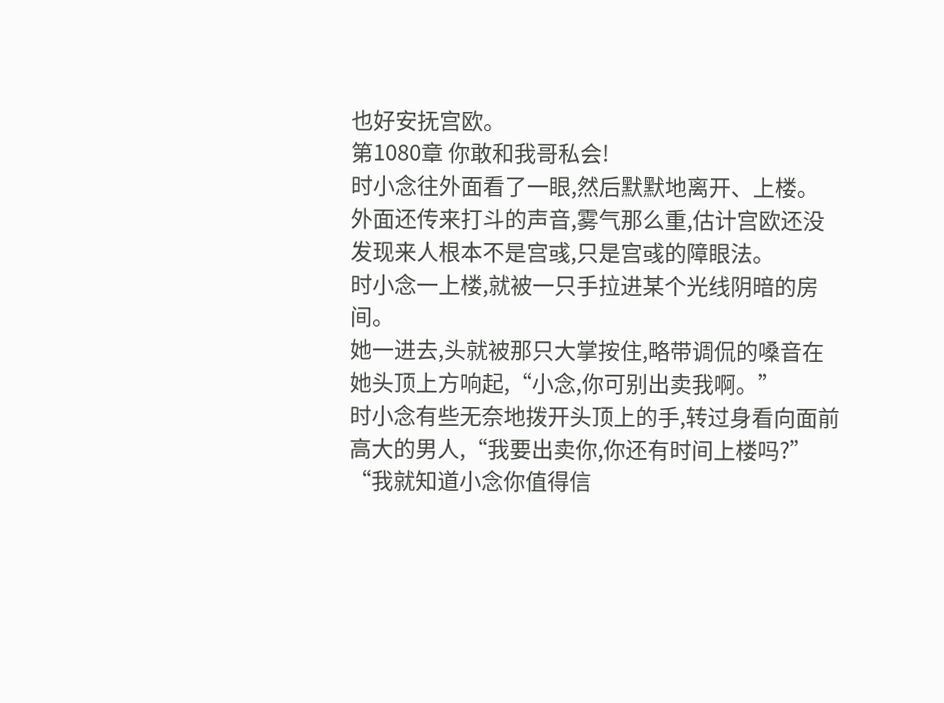也好安抚宫欧。
第1080章 你敢和我哥私会!
时小念往外面看了一眼,然后默默地离开、上楼。
外面还传来打斗的声音,雾气那么重,估计宫欧还没发现来人根本不是宫彧,只是宫彧的障眼法。
时小念一上楼,就被一只手拉进某个光线阴暗的房间。
她一进去,头就被那只大掌按住,略带调侃的嗓音在她头顶上方响起,“小念,你可别出卖我啊。”
时小念有些无奈地拨开头顶上的手,转过身看向面前高大的男人,“我要出卖你,你还有时间上楼吗?”
“我就知道小念你值得信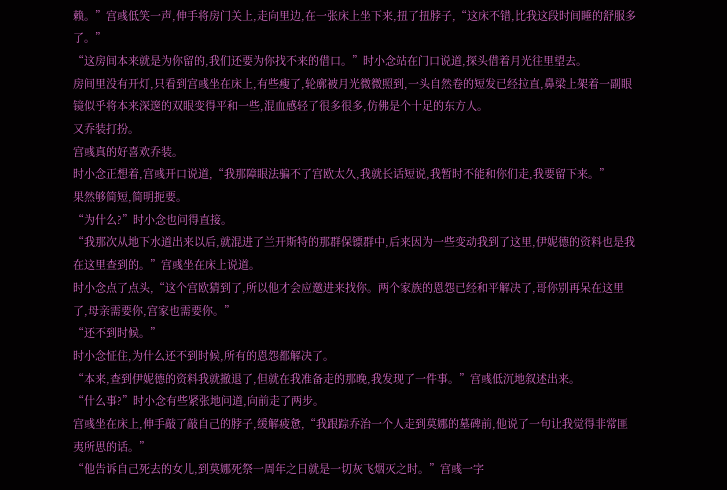赖。”宫彧低笑一声,伸手将房门关上,走向里边,在一张床上坐下来,扭了扭脖子,“这床不错,比我这段时间睡的舒服多了。”
“这房间本来就是为你留的,我们还要为你找不来的借口。”时小念站在门口说道,探头借着月光往里望去。
房间里没有开灯,只看到宫彧坐在床上,有些瘦了,轮廓被月光微微照到,一头自然卷的短发已经拉直,鼻梁上架着一副眼镜似乎将本来深邃的双眼变得平和一些,混血感轻了很多很多,仿佛是个十足的东方人。
又乔装打扮。
宫彧真的好喜欢乔装。
时小念正想着,宫彧开口说道,“我那障眼法骗不了宫欧太久,我就长话短说,我暂时不能和你们走,我要留下来。”
果然够简短,简明扼要。
“为什么?”时小念也问得直接。
“我那次从地下水道出来以后,就混进了兰开斯特的那群保镖群中,后来因为一些变动我到了这里,伊妮德的资料也是我在这里查到的。”宫彧坐在床上说道。
时小念点了点头,“这个宫欧猜到了,所以他才会应邀进来找你。两个家族的恩怨已经和平解决了,哥你别再呆在这里了,母亲需要你,宫家也需要你。”
“还不到时候。”
时小念怔住,为什么还不到时候,所有的恩怨都解决了。
“本来,查到伊妮德的资料我就撤退了,但就在我准备走的那晚,我发现了一件事。”宫彧低沉地叙述出来。
“什么事?”时小念有些紧张地问道,向前走了两步。
宫彧坐在床上,伸手敲了敲自己的脖子,缓解疲惫,“我跟踪乔治一个人走到莫娜的墓碑前,他说了一句让我觉得非常匪夷所思的话。”
“他告诉自己死去的女儿,到莫娜死祭一周年之日就是一切灰飞烟灭之时。”宫彧一字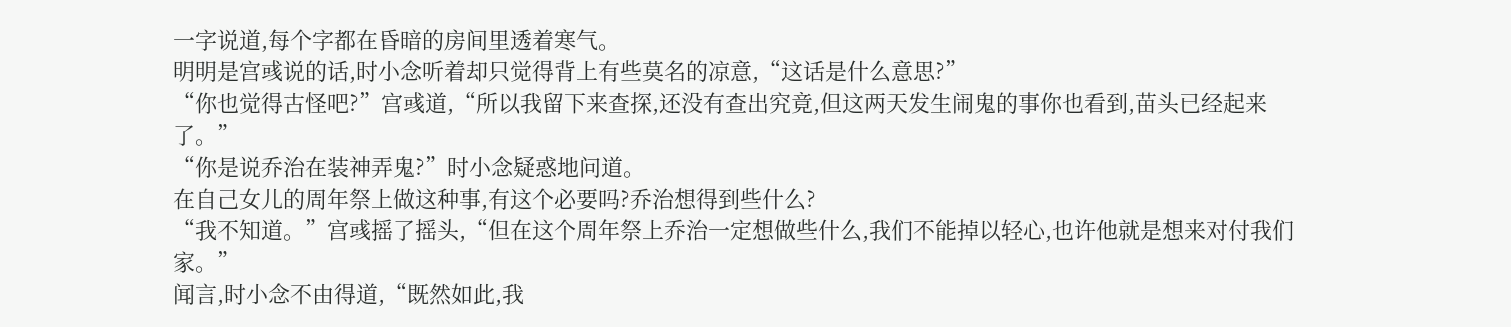一字说道,每个字都在昏暗的房间里透着寒气。
明明是宫彧说的话,时小念听着却只觉得背上有些莫名的凉意,“这话是什么意思?”
“你也觉得古怪吧?”宫彧道,“所以我留下来查探,还没有查出究竟,但这两天发生闹鬼的事你也看到,苗头已经起来了。”
“你是说乔治在装神弄鬼?”时小念疑惑地问道。
在自己女儿的周年祭上做这种事,有这个必要吗?乔治想得到些什么?
“我不知道。”宫彧摇了摇头,“但在这个周年祭上乔治一定想做些什么,我们不能掉以轻心,也许他就是想来对付我们家。”
闻言,时小念不由得道,“既然如此,我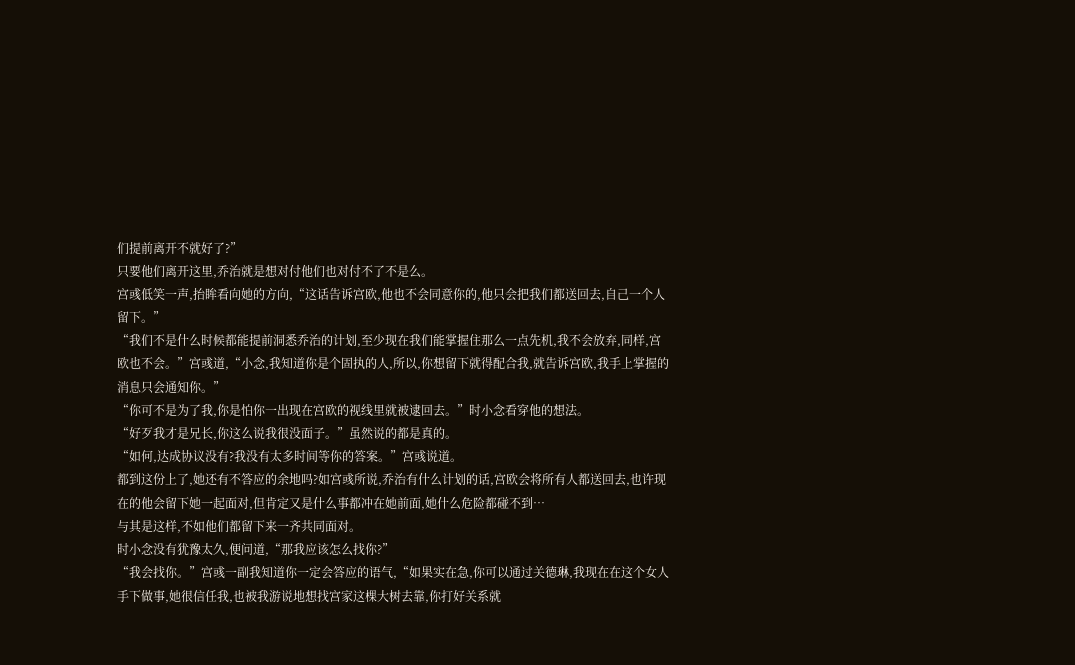们提前离开不就好了?”
只要他们离开这里,乔治就是想对付他们也对付不了不是么。
宫彧低笑一声,抬眸看向她的方向,“这话告诉宫欧,他也不会同意你的,他只会把我们都送回去,自己一个人留下。”
“我们不是什么时候都能提前洞悉乔治的计划,至少现在我们能掌握住那么一点先机,我不会放弃,同样,宫欧也不会。”宫彧道,“小念,我知道你是个固执的人,所以,你想留下就得配合我,就告诉宫欧,我手上掌握的消息只会通知你。”
“你可不是为了我,你是怕你一出现在宫欧的视线里就被逮回去。”时小念看穿他的想法。
“好歹我才是兄长,你这么说我很没面子。”虽然说的都是真的。
“如何,达成协议没有?我没有太多时间等你的答案。”宫彧说道。
都到这份上了,她还有不答应的余地吗?如宫彧所说,乔治有什么计划的话,宫欧会将所有人都送回去,也许现在的他会留下她一起面对,但肯定又是什么事都冲在她前面,她什么危险都碰不到…
与其是这样,不如他们都留下来一齐共同面对。
时小念没有犹豫太久,便问道,“那我应该怎么找你?”
“我会找你。”宫彧一副我知道你一定会答应的语气,“如果实在急,你可以通过关德琳,我现在在这个女人手下做事,她很信任我,也被我游说地想找宫家这棵大树去靠,你打好关系就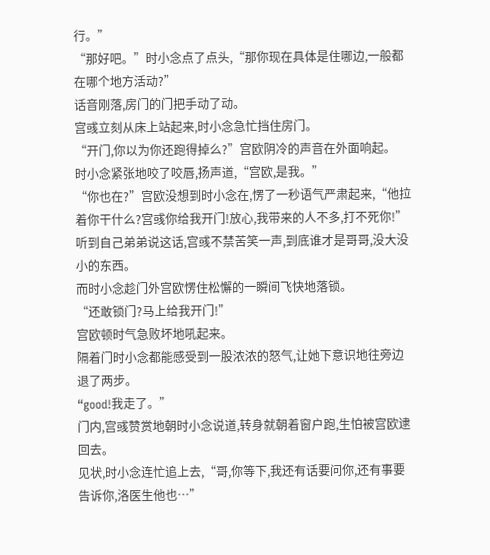行。”
“那好吧。”时小念点了点头,“那你现在具体是住哪边,一般都在哪个地方活动?”
话音刚落,房门的门把手动了动。
宫彧立刻从床上站起来,时小念急忙挡住房门。
“开门,你以为你还跑得掉么?”宫欧阴冷的声音在外面响起。
时小念紧张地咬了咬唇,扬声道,“宫欧,是我。”
“你也在?”宫欧没想到时小念在,愣了一秒语气严肃起来,“他拉着你干什么?宫彧你给我开门!放心,我带来的人不多,打不死你!”
听到自己弟弟说这话,宫彧不禁苦笑一声,到底谁才是哥哥,没大没小的东西。
而时小念趁门外宫欧愣住松懈的一瞬间飞快地落锁。
“还敢锁门?马上给我开门!”
宫欧顿时气急败坏地吼起来。
隔着门时小念都能感受到一股浓浓的怒气,让她下意识地往旁边退了两步。
“good!我走了。”
门内,宫彧赞赏地朝时小念说道,转身就朝着窗户跑,生怕被宫欧逮回去。
见状,时小念连忙追上去,“哥,你等下,我还有话要问你,还有事要告诉你,洛医生他也…”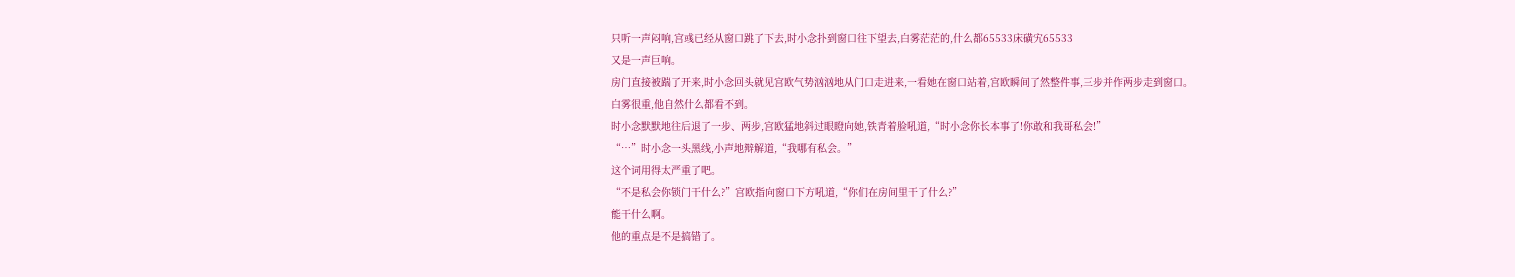只听一声闷响,宫彧已经从窗口跳了下去,时小念扑到窗口往下望去,白雾茫茫的,什么都65533床磺宄65533
又是一声巨响。
房门直接被踹了开来,时小念回头就见宫欧气势汹汹地从门口走进来,一看她在窗口站着,宫欧瞬间了然整件事,三步并作两步走到窗口。
白雾很重,他自然什么都看不到。
时小念默默地往后退了一步、两步,宫欧猛地斜过眼瞪向她,铁青着脸吼道,“时小念你长本事了!你敢和我哥私会!”
“…”时小念一头黑线,小声地辩解道,“我哪有私会。”
这个词用得太严重了吧。
“不是私会你锁门干什么?”宫欧指向窗口下方吼道,“你们在房间里干了什么?”
能干什么啊。
他的重点是不是搞错了。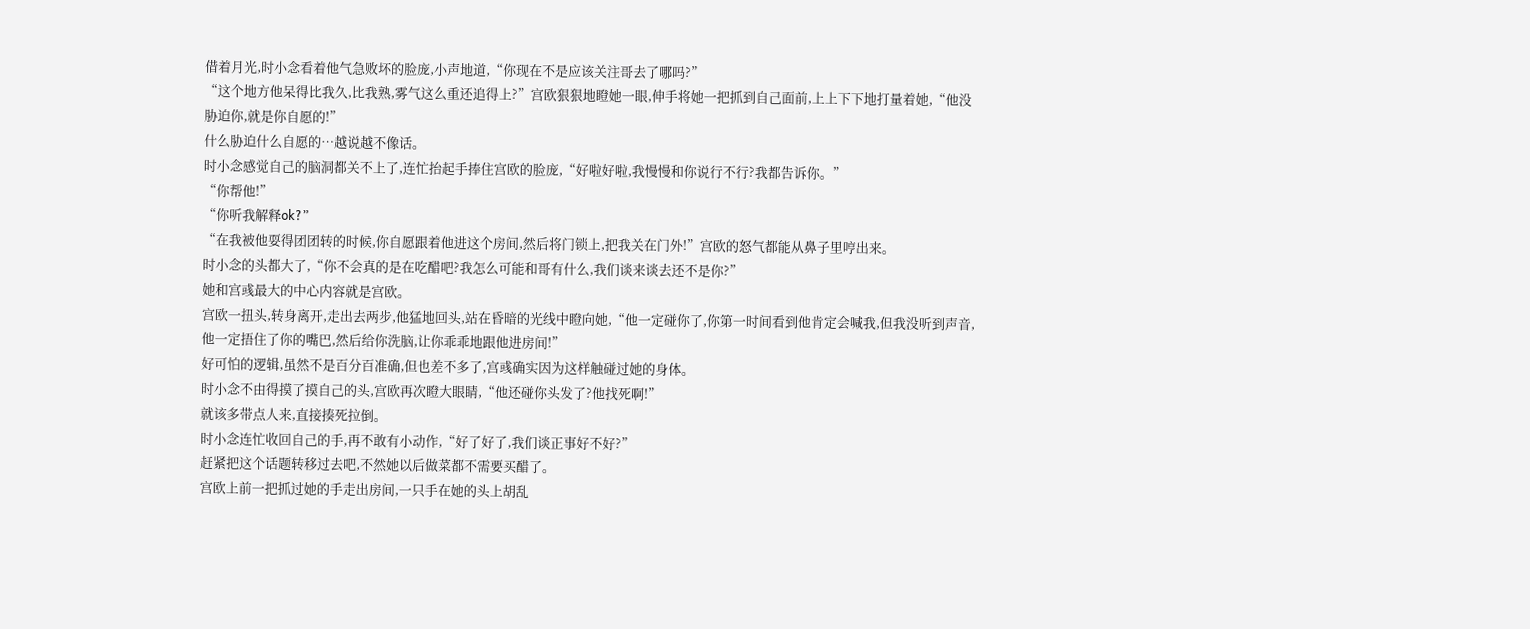借着月光,时小念看着他气急败坏的脸庞,小声地道,“你现在不是应该关注哥去了哪吗?”
“这个地方他呆得比我久,比我熟,雾气这么重还追得上?”宫欧狠狠地瞪她一眼,伸手将她一把抓到自己面前,上上下下地打量着她,“他没胁迫你,就是你自愿的!”
什么胁迫什么自愿的…越说越不像话。
时小念感觉自己的脑洞都关不上了,连忙抬起手捧住宫欧的脸庞,“好啦好啦,我慢慢和你说行不行?我都告诉你。”
“你帮他!”
“你听我解释ok?”
“在我被他耍得团团转的时候,你自愿跟着他进这个房间,然后将门锁上,把我关在门外!”宫欧的怒气都能从鼻子里哼出来。
时小念的头都大了,“你不会真的是在吃醋吧?我怎么可能和哥有什么,我们谈来谈去还不是你?”
她和宫彧最大的中心内容就是宫欧。
宫欧一扭头,转身离开,走出去两步,他猛地回头,站在昏暗的光线中瞪向她,“他一定碰你了,你第一时间看到他肯定会喊我,但我没听到声音,他一定捂住了你的嘴巴,然后给你洗脑,让你乖乖地跟他进房间!”
好可怕的逻辑,虽然不是百分百准确,但也差不多了,宫彧确实因为这样触碰过她的身体。
时小念不由得摸了摸自己的头,宫欧再次瞪大眼睛,“他还碰你头发了?他找死啊!”
就该多带点人来,直接揍死拉倒。
时小念连忙收回自己的手,再不敢有小动作,“好了好了,我们谈正事好不好?”
赶紧把这个话题转移过去吧,不然她以后做菜都不需要买醋了。
宫欧上前一把抓过她的手走出房间,一只手在她的头上胡乱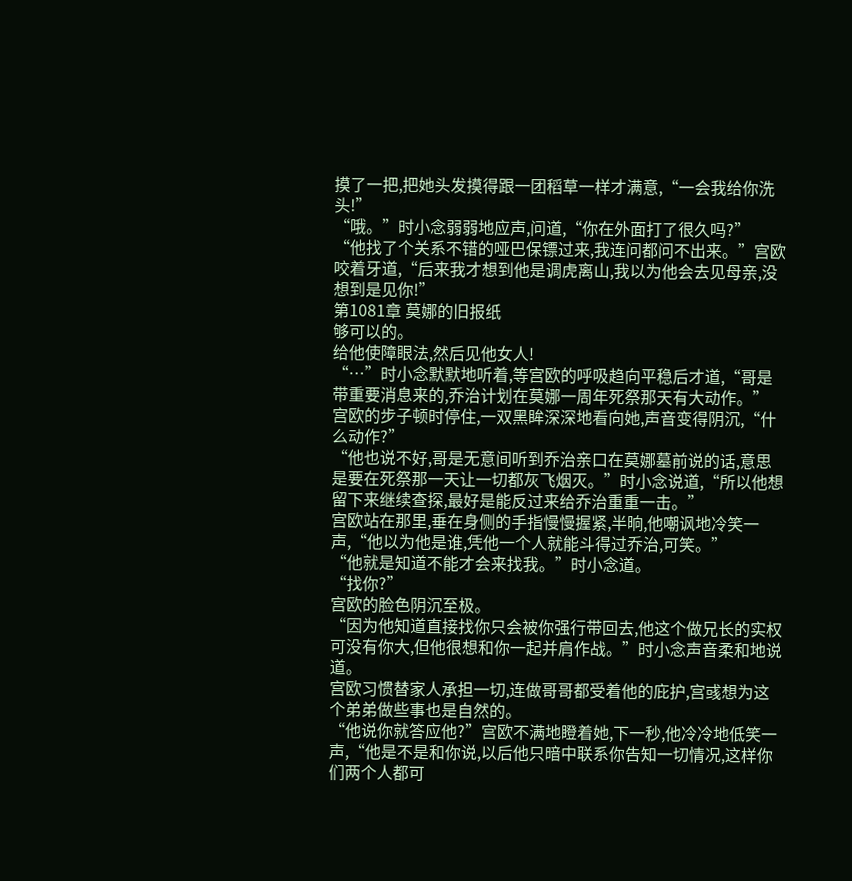摸了一把,把她头发摸得跟一团稻草一样才满意,“一会我给你洗头!”
“哦。”时小念弱弱地应声,问道,“你在外面打了很久吗?”
“他找了个关系不错的哑巴保镖过来,我连问都问不出来。”宫欧咬着牙道,“后来我才想到他是调虎离山,我以为他会去见母亲,没想到是见你!”
第1081章 莫娜的旧报纸
够可以的。
给他使障眼法,然后见他女人!
“…”时小念默默地听着,等宫欧的呼吸趋向平稳后才道,“哥是带重要消息来的,乔治计划在莫娜一周年死祭那天有大动作。”
宫欧的步子顿时停住,一双黑眸深深地看向她,声音变得阴沉,“什么动作?”
“他也说不好,哥是无意间听到乔治亲口在莫娜墓前说的话,意思是要在死祭那一天让一切都灰飞烟灭。”时小念说道,“所以他想留下来继续查探,最好是能反过来给乔治重重一击。”
宫欧站在那里,垂在身侧的手指慢慢握紧,半晌,他嘲讽地冷笑一声,“他以为他是谁,凭他一个人就能斗得过乔治,可笑。”
“他就是知道不能才会来找我。”时小念道。
“找你?”
宫欧的脸色阴沉至极。
“因为他知道直接找你只会被你强行带回去,他这个做兄长的实权可没有你大,但他很想和你一起并肩作战。”时小念声音柔和地说道。
宫欧习惯替家人承担一切,连做哥哥都受着他的庇护,宫彧想为这个弟弟做些事也是自然的。
“他说你就答应他?”宫欧不满地瞪着她,下一秒,他冷冷地低笑一声,“他是不是和你说,以后他只暗中联系你告知一切情况,这样你们两个人都可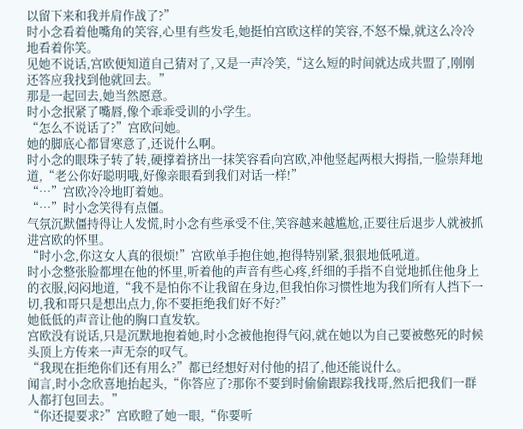以留下来和我并肩作战了?”
时小念看着他嘴角的笑容,心里有些发毛,她挺怕宫欧这样的笑容,不怒不燥,就这么冷冷地看着你笑。
见她不说话,宫欧便知道自己猜对了,又是一声冷笑,“这么短的时间就达成共盟了,刚刚还答应我找到他就回去。”
那是一起回去,她当然愿意。
时小念抿紧了嘴唇,像个乖乖受训的小学生。
“怎么不说话了?”宫欧问她。
她的脚底心都冒寒意了,还说什么啊。
时小念的眼珠子转了转,硬撑着挤出一抹笑容看向宫欧,冲他竖起两根大拇指,一脸崇拜地道,“老公你好聪明哦,好像亲眼看到我们对话一样!”
“…”宫欧冷冷地盯着她。
“…”时小念笑得有点僵。
气氛沉默僵持得让人发慌,时小念有些承受不住,笑容越来越尴尬,正要往后退步人就被抓进宫欧的怀里。
“时小念,你这女人真的很烦!”宫欧单手抱住她,抱得特别紧,狠狠地低吼道。
时小念整张脸都埋在他的怀里,听着他的声音有些心疼,纤细的手指不自觉地抓住他身上的衣服,闷闷地道,“我不是怕你不让我留在身边,但我怕你习惯性地为我们所有人挡下一切,我和哥只是想出点力,你不要拒绝我们好不好?”
她低低的声音让他的胸口直发软。
宫欧没有说话,只是沉默地抱着她,时小念被他抱得气闷,就在她以为自己要被憋死的时候头顶上方传来一声无奈的叹气。
“我现在拒绝你们还有用么?”都已经想好对付他的招了,他还能说什么。
闻言,时小念欣喜地抬起头,“你答应了?那你不要到时偷偷跟踪我找哥,然后把我们一群人都打包回去。”
“你还提要求?”宫欧瞪了她一眼,“你要听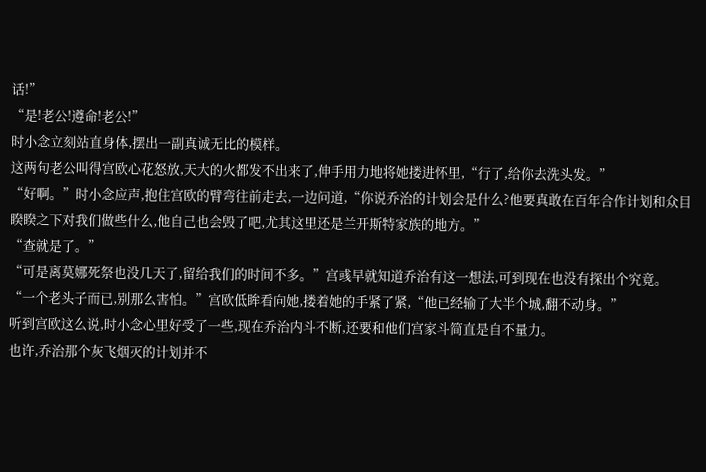话!”
“是!老公!遵命!老公!”
时小念立刻站直身体,摆出一副真诚无比的模样。
这两句老公叫得宫欧心花怒放,天大的火都发不出来了,伸手用力地将她搂进怀里,“行了,给你去洗头发。”
“好啊。”时小念应声,抱住宫欧的臂弯往前走去,一边问道,“你说乔治的计划会是什么?他要真敢在百年合作计划和众目睽睽之下对我们做些什么,他自己也会毁了吧,尤其这里还是兰开斯特家族的地方。”
“查就是了。”
“可是离莫娜死祭也没几天了,留给我们的时间不多。”宫彧早就知道乔治有这一想法,可到现在也没有探出个究竟。
“一个老头子而已,别那么害怕。”宫欧低眸看向她,搂着她的手紧了紧,“他已经输了大半个城,翻不动身。”
听到宫欧这么说,时小念心里好受了一些,现在乔治内斗不断,还要和他们宫家斗简直是自不量力。
也许,乔治那个灰飞烟灭的计划并不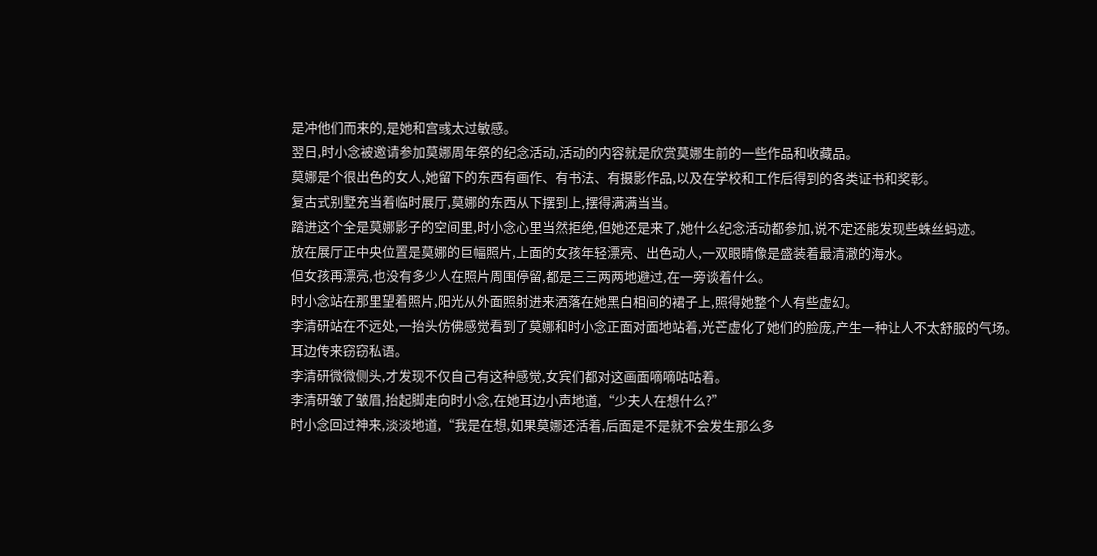是冲他们而来的,是她和宫彧太过敏感。
翌日,时小念被邀请参加莫娜周年祭的纪念活动,活动的内容就是欣赏莫娜生前的一些作品和收藏品。
莫娜是个很出色的女人,她留下的东西有画作、有书法、有摄影作品,以及在学校和工作后得到的各类证书和奖彰。
复古式别墅充当着临时展厅,莫娜的东西从下摆到上,摆得满满当当。
踏进这个全是莫娜影子的空间里,时小念心里当然拒绝,但她还是来了,她什么纪念活动都参加,说不定还能发现些蛛丝蚂迹。
放在展厅正中央位置是莫娜的巨幅照片,上面的女孩年轻漂亮、出色动人,一双眼睛像是盛装着最清澈的海水。
但女孩再漂亮,也没有多少人在照片周围停留,都是三三两两地避过,在一旁谈着什么。
时小念站在那里望着照片,阳光从外面照射进来洒落在她黑白相间的裙子上,照得她整个人有些虚幻。
李清研站在不远处,一抬头仿佛感觉看到了莫娜和时小念正面对面地站着,光芒虚化了她们的脸庞,产生一种让人不太舒服的气场。
耳边传来窃窃私语。
李清研微微侧头,才发现不仅自己有这种感觉,女宾们都对这画面嘀嘀咕咕着。
李清研皱了皱眉,抬起脚走向时小念,在她耳边小声地道,“少夫人在想什么?”
时小念回过神来,淡淡地道,“我是在想,如果莫娜还活着,后面是不是就不会发生那么多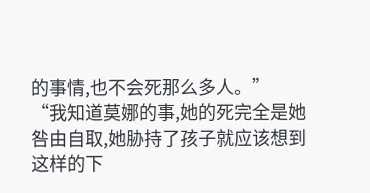的事情,也不会死那么多人。”
“我知道莫娜的事,她的死完全是她咎由自取,她胁持了孩子就应该想到这样的下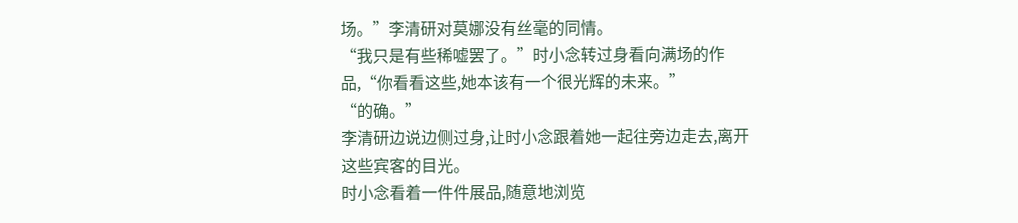场。”李清研对莫娜没有丝毫的同情。
“我只是有些稀嘘罢了。”时小念转过身看向满场的作品,“你看看这些,她本该有一个很光辉的未来。”
“的确。”
李清研边说边侧过身,让时小念跟着她一起往旁边走去,离开这些宾客的目光。
时小念看着一件件展品,随意地浏览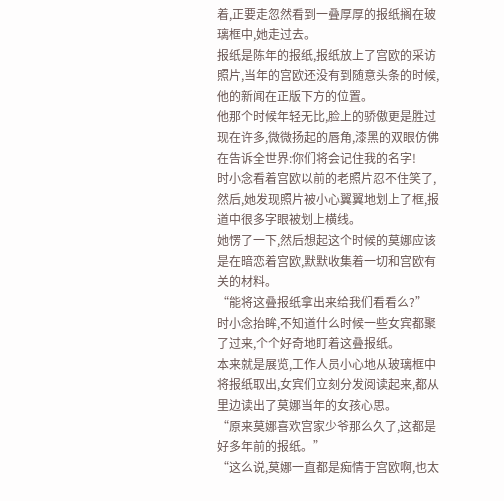着,正要走忽然看到一叠厚厚的报纸搁在玻璃框中,她走过去。
报纸是陈年的报纸,报纸放上了宫欧的采访照片,当年的宫欧还没有到随意头条的时候,他的新闻在正版下方的位置。
他那个时候年轻无比,脸上的骄傲更是胜过现在许多,微微扬起的唇角,漆黑的双眼仿佛在告诉全世界:你们将会记住我的名字!
时小念看着宫欧以前的老照片忍不住笑了,然后,她发现照片被小心翼翼地划上了框,报道中很多字眼被划上横线。
她愣了一下,然后想起这个时候的莫娜应该是在暗恋着宫欧,默默收集着一切和宫欧有关的材料。
“能将这叠报纸拿出来给我们看看么?”
时小念抬眸,不知道什么时候一些女宾都聚了过来,个个好奇地盯着这叠报纸。
本来就是展览,工作人员小心地从玻璃框中将报纸取出,女宾们立刻分发阅读起来,都从里边读出了莫娜当年的女孩心思。
“原来莫娜喜欢宫家少爷那么久了,这都是好多年前的报纸。”
“这么说,莫娜一直都是痴情于宫欧啊,也太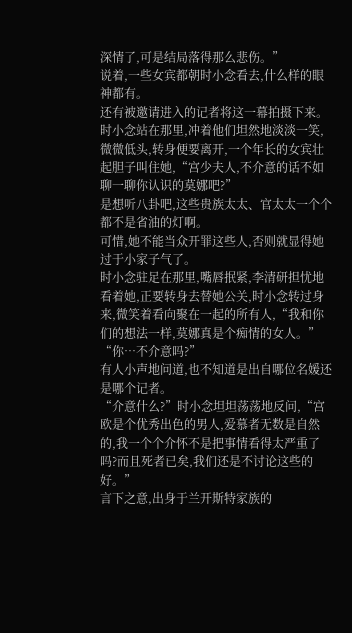深情了,可是结局落得那么悲伤。”
说着,一些女宾都朝时小念看去,什么样的眼神都有。
还有被邀请进入的记者将这一幕拍摄下来。
时小念站在那里,冲着他们坦然地淡淡一笑,微微低头,转身便要离开,一个年长的女宾壮起胆子叫住她,“宫少夫人,不介意的话不如聊一聊你认识的莫娜吧?”
是想听八卦吧,这些贵族太太、官太太一个个都不是省油的灯啊。
可惜,她不能当众开罪这些人,否则就显得她过于小家子气了。
时小念驻足在那里,嘴唇抿紧,李清研担忧地看着她,正要转身去替她公关,时小念转过身来,微笑着看向聚在一起的所有人,“我和你们的想法一样,莫娜真是个痴情的女人。”
“你…不介意吗?”
有人小声地问道,也不知道是出自哪位名媛还是哪个记者。
“介意什么?”时小念坦坦荡荡地反问,“宫欧是个优秀出色的男人,爱慕者无数是自然的,我一个个介怀不是把事情看得太严重了吗?而且死者已矣,我们还是不讨论这些的好。”
言下之意,出身于兰开斯特家族的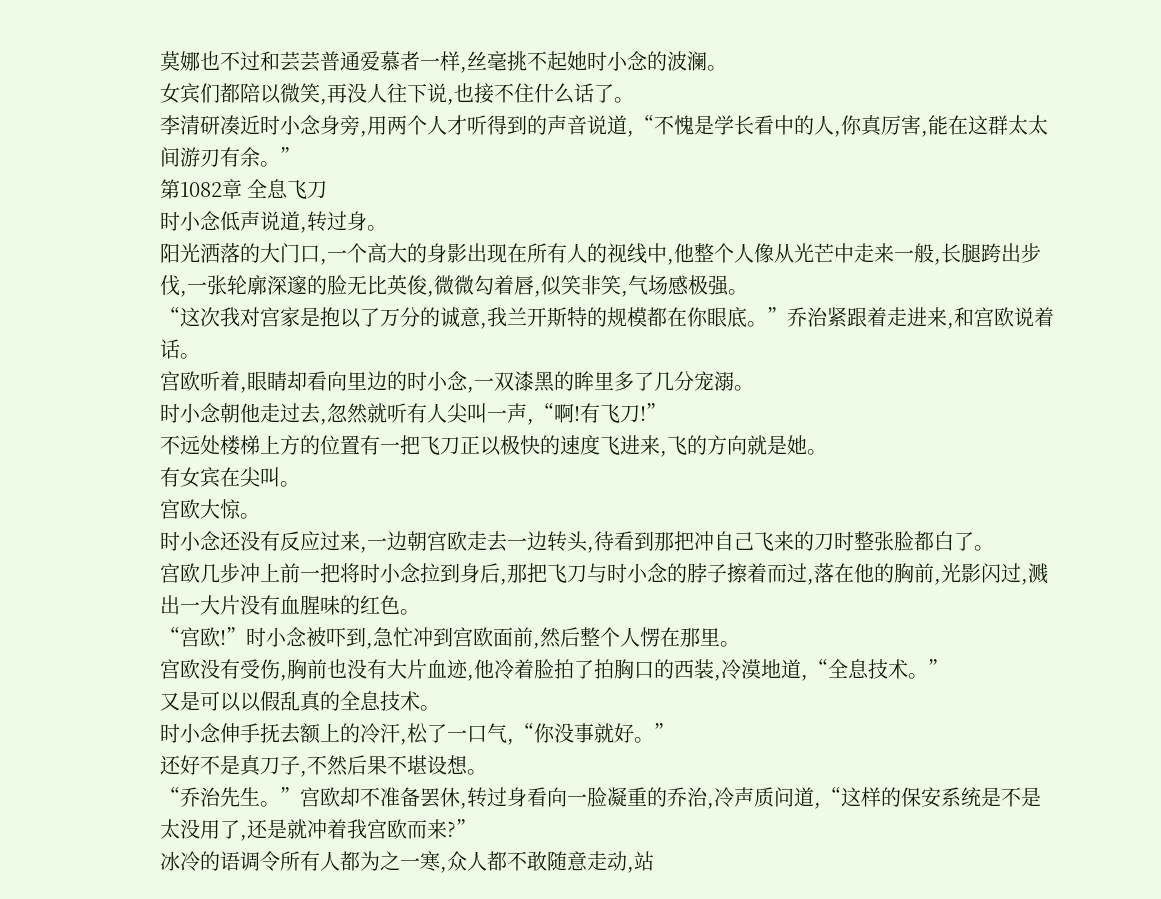莫娜也不过和芸芸普通爱慕者一样,丝毫挑不起她时小念的波澜。
女宾们都陪以微笑,再没人往下说,也接不住什么话了。
李清研凑近时小念身旁,用两个人才听得到的声音说道,“不愧是学长看中的人,你真厉害,能在这群太太间游刃有余。”
第1082章 全息飞刀
时小念低声说道,转过身。
阳光洒落的大门口,一个高大的身影出现在所有人的视线中,他整个人像从光芒中走来一般,长腿跨出步伐,一张轮廓深邃的脸无比英俊,微微勾着唇,似笑非笑,气场感极强。
“这次我对宫家是抱以了万分的诚意,我兰开斯特的规模都在你眼底。”乔治紧跟着走进来,和宫欧说着话。
宫欧听着,眼睛却看向里边的时小念,一双漆黑的眸里多了几分宠溺。
时小念朝他走过去,忽然就听有人尖叫一声,“啊!有飞刀!”
不远处楼梯上方的位置有一把飞刀正以极快的速度飞进来,飞的方向就是她。
有女宾在尖叫。
宫欧大惊。
时小念还没有反应过来,一边朝宫欧走去一边转头,待看到那把冲自己飞来的刀时整张脸都白了。
宫欧几步冲上前一把将时小念拉到身后,那把飞刀与时小念的脖子擦着而过,落在他的胸前,光影闪过,溅出一大片没有血腥味的红色。
“宫欧!”时小念被吓到,急忙冲到宫欧面前,然后整个人愣在那里。
宫欧没有受伤,胸前也没有大片血迹,他冷着脸拍了拍胸口的西装,冷漠地道,“全息技术。”
又是可以以假乱真的全息技术。
时小念伸手抚去额上的冷汗,松了一口气,“你没事就好。”
还好不是真刀子,不然后果不堪设想。
“乔治先生。”宫欧却不准备罢休,转过身看向一脸凝重的乔治,冷声质问道,“这样的保安系统是不是太没用了,还是就冲着我宫欧而来?”
冰冷的语调令所有人都为之一寒,众人都不敢随意走动,站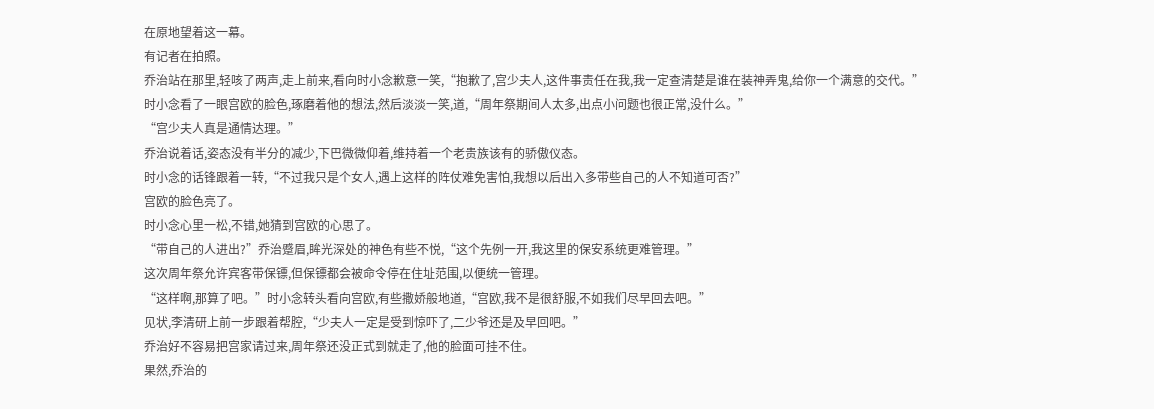在原地望着这一幕。
有记者在拍照。
乔治站在那里,轻咳了两声,走上前来,看向时小念歉意一笑,“抱歉了,宫少夫人,这件事责任在我,我一定查清楚是谁在装神弄鬼,给你一个满意的交代。”
时小念看了一眼宫欧的脸色,琢磨着他的想法,然后淡淡一笑,道,“周年祭期间人太多,出点小问题也很正常,没什么。”
“宫少夫人真是通情达理。”
乔治说着话,姿态没有半分的减少,下巴微微仰着,维持着一个老贵族该有的骄傲仪态。
时小念的话锋跟着一转,“不过我只是个女人,遇上这样的阵仗难免害怕,我想以后出入多带些自己的人不知道可否?”
宫欧的脸色亮了。
时小念心里一松,不错,她猜到宫欧的心思了。
“带自己的人进出?”乔治蹙眉,眸光深处的神色有些不悦,“这个先例一开,我这里的保安系统更难管理。”
这次周年祭允许宾客带保镖,但保镖都会被命令停在住址范围,以便统一管理。
“这样啊,那算了吧。”时小念转头看向宫欧,有些撒娇般地道,“宫欧,我不是很舒服,不如我们尽早回去吧。”
见状,李清研上前一步跟着帮腔,“少夫人一定是受到惊吓了,二少爷还是及早回吧。”
乔治好不容易把宫家请过来,周年祭还没正式到就走了,他的脸面可挂不住。
果然,乔治的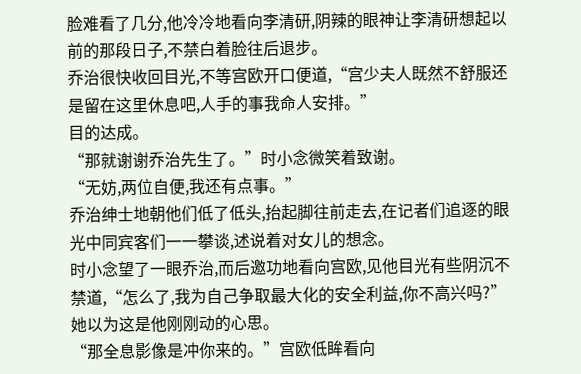脸难看了几分,他冷冷地看向李清研,阴辣的眼神让李清研想起以前的那段日子,不禁白着脸往后退步。
乔治很快收回目光,不等宫欧开口便道,“宫少夫人既然不舒服还是留在这里休息吧,人手的事我命人安排。”
目的达成。
“那就谢谢乔治先生了。”时小念微笑着致谢。
“无妨,两位自便,我还有点事。”
乔治绅士地朝他们低了低头,抬起脚往前走去,在记者们追逐的眼光中同宾客们一一攀谈,述说着对女儿的想念。
时小念望了一眼乔治,而后邀功地看向宫欧,见他目光有些阴沉不禁道,“怎么了,我为自己争取最大化的安全利益,你不高兴吗?”
她以为这是他刚刚动的心思。
“那全息影像是冲你来的。”宫欧低眸看向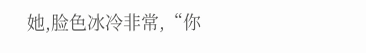她,脸色冰冷非常,“你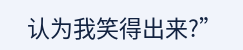认为我笑得出来?”